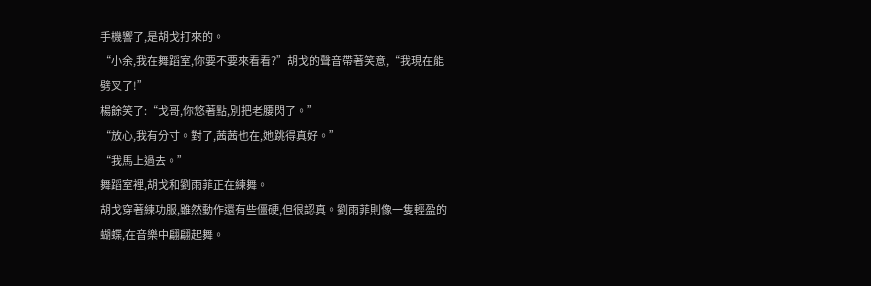手機響了,是胡戈打來的。
“小余,我在舞蹈室,你要不要來看看?”胡戈的聲音帶著笑意,“我現在能劈叉了!”
楊餘笑了:“戈哥,你悠著點,別把老腰閃了。”
“放心,我有分寸。對了,茜茜也在,她跳得真好。”
“我馬上過去。”
舞蹈室裡,胡戈和劉雨菲正在練舞。
胡戈穿著練功服,雖然動作還有些僵硬,但很認真。劉雨菲則像一隻輕盈的蝴蝶,在音樂中翩翩起舞。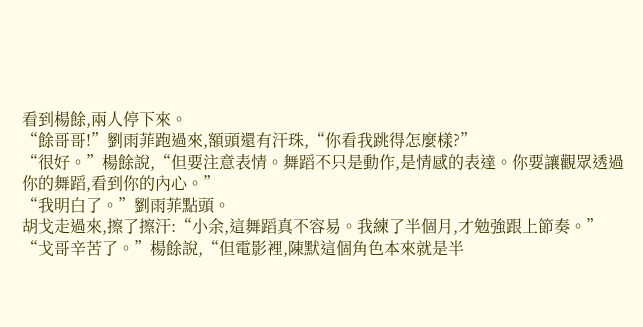看到楊餘,兩人停下來。
“餘哥哥!”劉雨菲跑過來,額頭還有汗珠,“你看我跳得怎麼樣?”
“很好。”楊餘說,“但要注意表情。舞蹈不只是動作,是情感的表達。你要讓觀眾透過你的舞蹈,看到你的內心。”
“我明白了。”劉雨菲點頭。
胡戈走過來,擦了擦汗:“小余,這舞蹈真不容易。我練了半個月,才勉強跟上節奏。”
“戈哥辛苦了。”楊餘說,“但電影裡,陳默這個角色本來就是半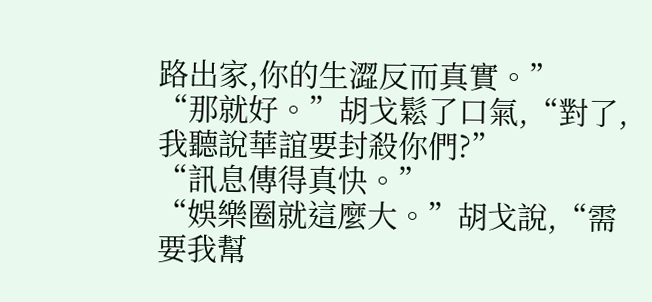路出家,你的生澀反而真實。”
“那就好。”胡戈鬆了口氣,“對了,我聽說華誼要封殺你們?”
“訊息傳得真快。”
“娛樂圈就這麼大。”胡戈說,“需要我幫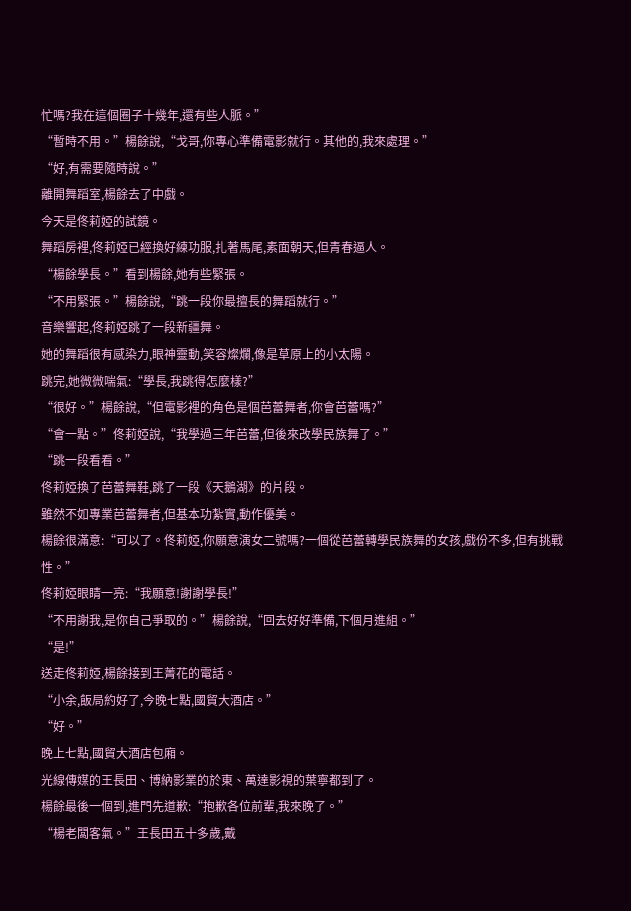忙嗎?我在這個圈子十幾年,還有些人脈。”
“暫時不用。”楊餘說,“戈哥,你專心準備電影就行。其他的,我來處理。”
“好,有需要隨時說。”
離開舞蹈室,楊餘去了中戲。
今天是佟莉婭的試鏡。
舞蹈房裡,佟莉婭已經換好練功服,扎著馬尾,素面朝天,但青春逼人。
“楊餘學長。”看到楊餘,她有些緊張。
“不用緊張。”楊餘說,“跳一段你最擅長的舞蹈就行。”
音樂響起,佟莉婭跳了一段新疆舞。
她的舞蹈很有感染力,眼神靈動,笑容燦爛,像是草原上的小太陽。
跳完,她微微喘氣:“學長,我跳得怎麼樣?”
“很好。”楊餘說,“但電影裡的角色是個芭蕾舞者,你會芭蕾嗎?”
“會一點。”佟莉婭說,“我學過三年芭蕾,但後來改學民族舞了。”
“跳一段看看。”
佟莉婭換了芭蕾舞鞋,跳了一段《天鵝湖》的片段。
雖然不如專業芭蕾舞者,但基本功紮實,動作優美。
楊餘很滿意:“可以了。佟莉婭,你願意演女二號嗎?一個從芭蕾轉學民族舞的女孩,戲份不多,但有挑戰性。”
佟莉婭眼睛一亮:“我願意!謝謝學長!”
“不用謝我,是你自己爭取的。”楊餘說,“回去好好準備,下個月進組。”
“是!”
送走佟莉婭,楊餘接到王菁花的電話。
“小余,飯局約好了,今晚七點,國貿大酒店。”
“好。”
晚上七點,國貿大酒店包廂。
光線傳媒的王長田、博納影業的於東、萬達影視的葉寧都到了。
楊餘最後一個到,進門先道歉:“抱歉各位前輩,我來晚了。”
“楊老闆客氣。”王長田五十多歲,戴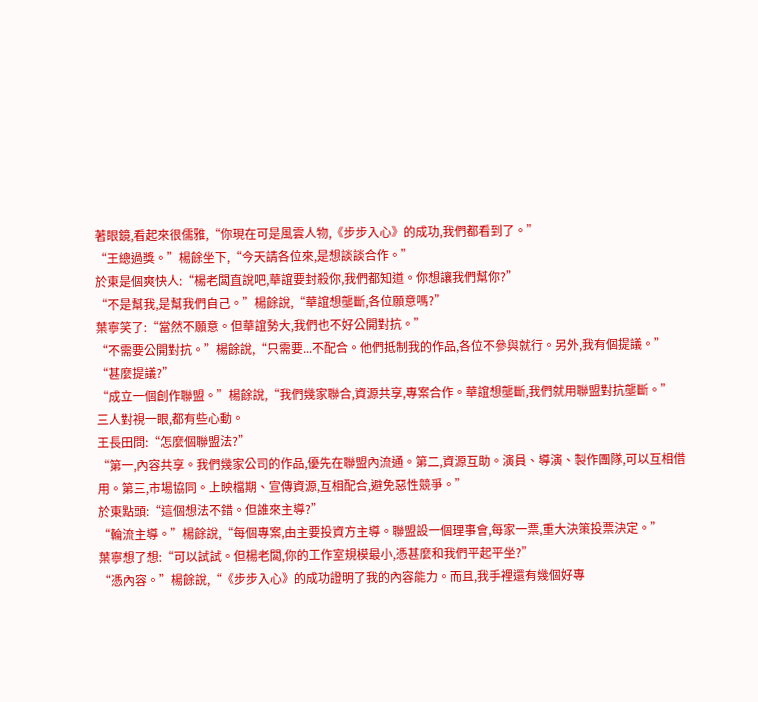著眼鏡,看起來很儒雅,“你現在可是風雲人物,《步步入心》的成功,我們都看到了。”
“王總過獎。”楊餘坐下,“今天請各位來,是想談談合作。”
於東是個爽快人:“楊老闆直說吧,華誼要封殺你,我們都知道。你想讓我們幫你?”
“不是幫我,是幫我們自己。”楊餘說,“華誼想壟斷,各位願意嗎?”
葉寧笑了:“當然不願意。但華誼勢大,我們也不好公開對抗。”
“不需要公開對抗。”楊餘說,“只需要...不配合。他們抵制我的作品,各位不參與就行。另外,我有個提議。”
“甚麼提議?”
“成立一個創作聯盟。”楊餘說,“我們幾家聯合,資源共享,專案合作。華誼想壟斷,我們就用聯盟對抗壟斷。”
三人對視一眼,都有些心動。
王長田問:“怎麼個聯盟法?”
“第一,內容共享。我們幾家公司的作品,優先在聯盟內流通。第二,資源互助。演員、導演、製作團隊,可以互相借用。第三,市場協同。上映檔期、宣傳資源,互相配合,避免惡性競爭。”
於東點頭:“這個想法不錯。但誰來主導?”
“輪流主導。”楊餘說,“每個專案,由主要投資方主導。聯盟設一個理事會,每家一票,重大決策投票決定。”
葉寧想了想:“可以試試。但楊老闆,你的工作室規模最小,憑甚麼和我們平起平坐?”
“憑內容。”楊餘說,“《步步入心》的成功證明了我的內容能力。而且,我手裡還有幾個好專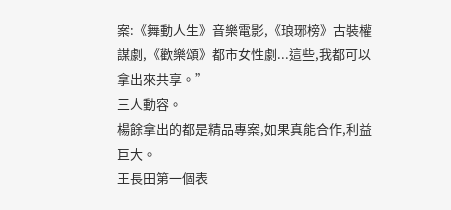案:《舞動人生》音樂電影,《琅琊榜》古裝權謀劇,《歡樂頌》都市女性劇...這些,我都可以拿出來共享。”
三人動容。
楊餘拿出的都是精品專案,如果真能合作,利益巨大。
王長田第一個表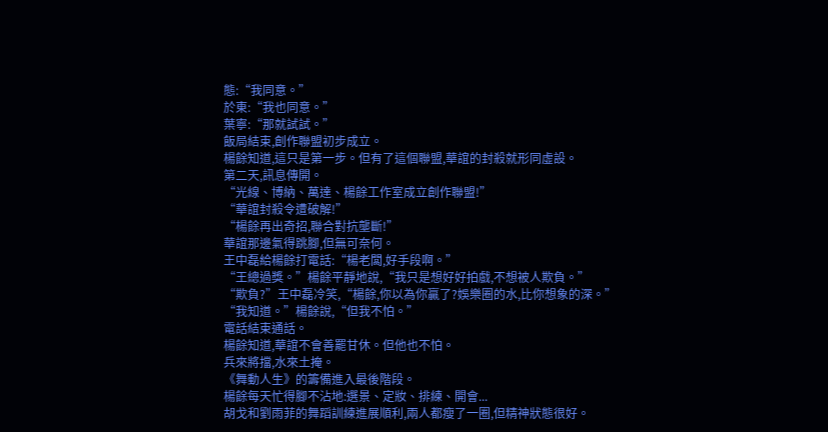態:“我同意。”
於東:“我也同意。”
葉寧:“那就試試。”
飯局結束,創作聯盟初步成立。
楊餘知道,這只是第一步。但有了這個聯盟,華誼的封殺就形同虛設。
第二天,訊息傳開。
“光線、博納、萬達、楊餘工作室成立創作聯盟!”
“華誼封殺令遭破解!”
“楊餘再出奇招,聯合對抗壟斷!”
華誼那邊氣得跳腳,但無可奈何。
王中磊給楊餘打電話:“楊老闆,好手段啊。”
“王總過獎。”楊餘平靜地說,“我只是想好好拍戲,不想被人欺負。”
“欺負?”王中磊冷笑,“楊餘,你以為你贏了?娛樂圈的水,比你想象的深。”
“我知道。”楊餘說,“但我不怕。”
電話結束通話。
楊餘知道,華誼不會善罷甘休。但他也不怕。
兵來將擋,水來土掩。
《舞動人生》的籌備進入最後階段。
楊餘每天忙得腳不沾地:選景、定妝、排練、開會...
胡戈和劉雨菲的舞蹈訓練進展順利,兩人都瘦了一圈,但精神狀態很好。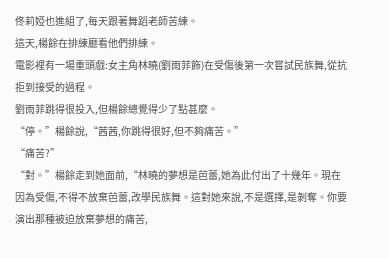佟莉婭也進組了,每天跟著舞蹈老師苦練。
這天,楊餘在排練廳看他們排練。
電影裡有一場重頭戲:女主角林曉(劉雨菲飾)在受傷後第一次嘗試民族舞,從抗拒到接受的過程。
劉雨菲跳得很投入,但楊餘總覺得少了點甚麼。
“停。”楊餘說,“茜茜,你跳得很好,但不夠痛苦。”
“痛苦?”
“對。”楊餘走到她面前,“林曉的夢想是芭蕾,她為此付出了十幾年。現在因為受傷,不得不放棄芭蕾,改學民族舞。這對她來說,不是選擇,是剝奪。你要演出那種被迫放棄夢想的痛苦,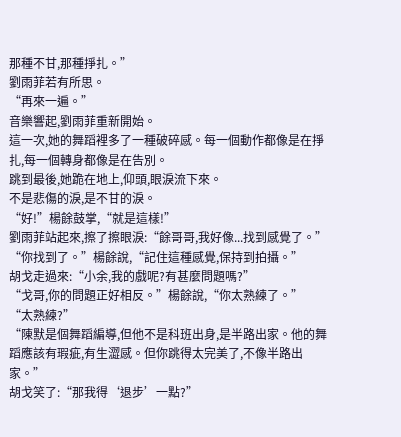那種不甘,那種掙扎。”
劉雨菲若有所思。
“再來一遍。”
音樂響起,劉雨菲重新開始。
這一次,她的舞蹈裡多了一種破碎感。每一個動作都像是在掙扎,每一個轉身都像是在告別。
跳到最後,她跪在地上,仰頭,眼淚流下來。
不是悲傷的淚,是不甘的淚。
“好!”楊餘鼓掌,“就是這樣!”
劉雨菲站起來,擦了擦眼淚:“餘哥哥,我好像...找到感覺了。”
“你找到了。”楊餘說,“記住這種感覺,保持到拍攝。”
胡戈走過來:“小余,我的戲呢?有甚麼問題嗎?”
“戈哥,你的問題正好相反。”楊餘說,“你太熟練了。”
“太熟練?”
“陳默是個舞蹈編導,但他不是科班出身,是半路出家。他的舞蹈應該有瑕疵,有生澀感。但你跳得太完美了,不像半路出家。”
胡戈笑了:“那我得‘退步’一點?”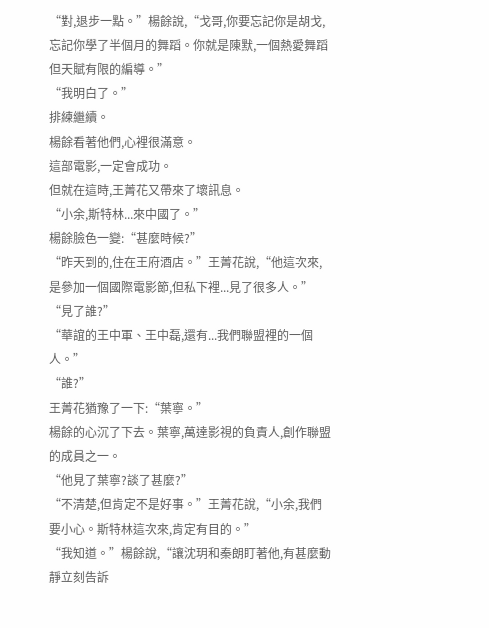“對,退步一點。”楊餘說,“戈哥,你要忘記你是胡戈,忘記你學了半個月的舞蹈。你就是陳默,一個熱愛舞蹈但天賦有限的編導。”
“我明白了。”
排練繼續。
楊餘看著他們,心裡很滿意。
這部電影,一定會成功。
但就在這時,王菁花又帶來了壞訊息。
“小余,斯特林...來中國了。”
楊餘臉色一變:“甚麼時候?”
“昨天到的,住在王府酒店。”王菁花說,“他這次來,是參加一個國際電影節,但私下裡...見了很多人。”
“見了誰?”
“華誼的王中軍、王中磊,還有...我們聯盟裡的一個人。”
“誰?”
王菁花猶豫了一下:“葉寧。”
楊餘的心沉了下去。葉寧,萬達影視的負責人,創作聯盟的成員之一。
“他見了葉寧?談了甚麼?”
“不清楚,但肯定不是好事。”王菁花說,“小余,我們要小心。斯特林這次來,肯定有目的。”
“我知道。”楊餘說,“讓沈玥和秦朗盯著他,有甚麼動靜立刻告訴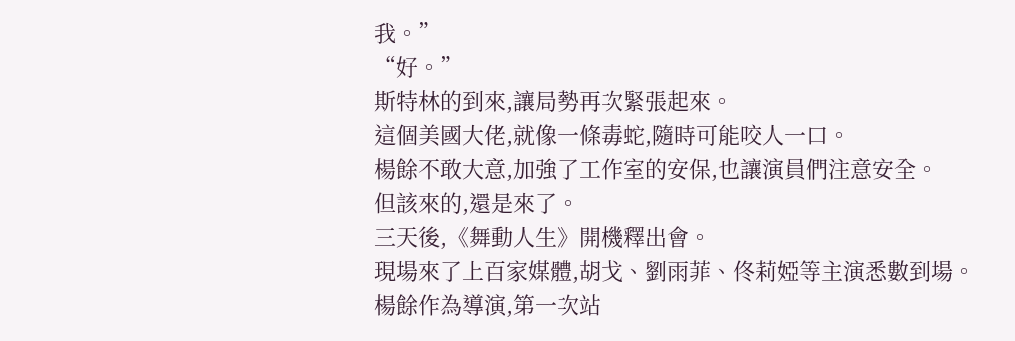我。”
“好。”
斯特林的到來,讓局勢再次緊張起來。
這個美國大佬,就像一條毒蛇,隨時可能咬人一口。
楊餘不敢大意,加強了工作室的安保,也讓演員們注意安全。
但該來的,還是來了。
三天後,《舞動人生》開機釋出會。
現場來了上百家媒體,胡戈、劉雨菲、佟莉婭等主演悉數到場。
楊餘作為導演,第一次站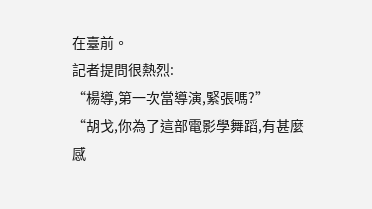在臺前。
記者提問很熱烈:
“楊導,第一次當導演,緊張嗎?”
“胡戈,你為了這部電影學舞蹈,有甚麼感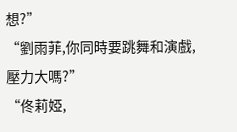想?”
“劉雨菲,你同時要跳舞和演戲,壓力大嗎?”
“佟莉婭,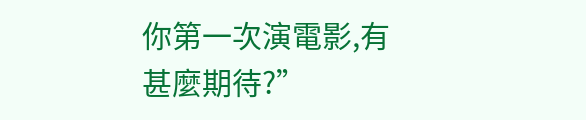你第一次演電影,有甚麼期待?”